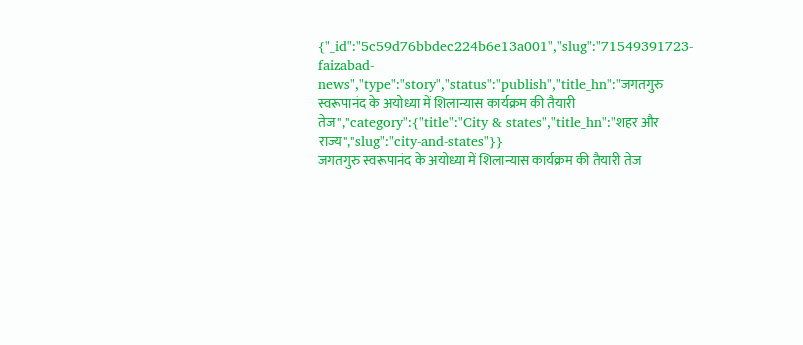{"_id":"5c59d76bbdec224b6e13a001","slug":"71549391723-faizabad-news","type":"story","status":"publish","title_hn":"जगतगुरु स्वरूपानंद के अयोध्या में शिलान्यास कार्यक्रम की तैयारी तेज","category":{"title":"City & states","title_hn":"शहर और राज्य","slug":"city-and-states"}}
जगतगुरु स्वरूपानंद के अयोध्या में शिलान्यास कार्यक्रम की तैयारी तेज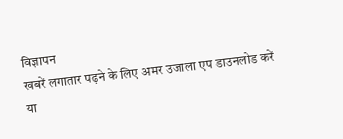विज्ञापन
खबरें लगातार पढ़ने के लिए अमर उजाला एप डाउनलोड करें
या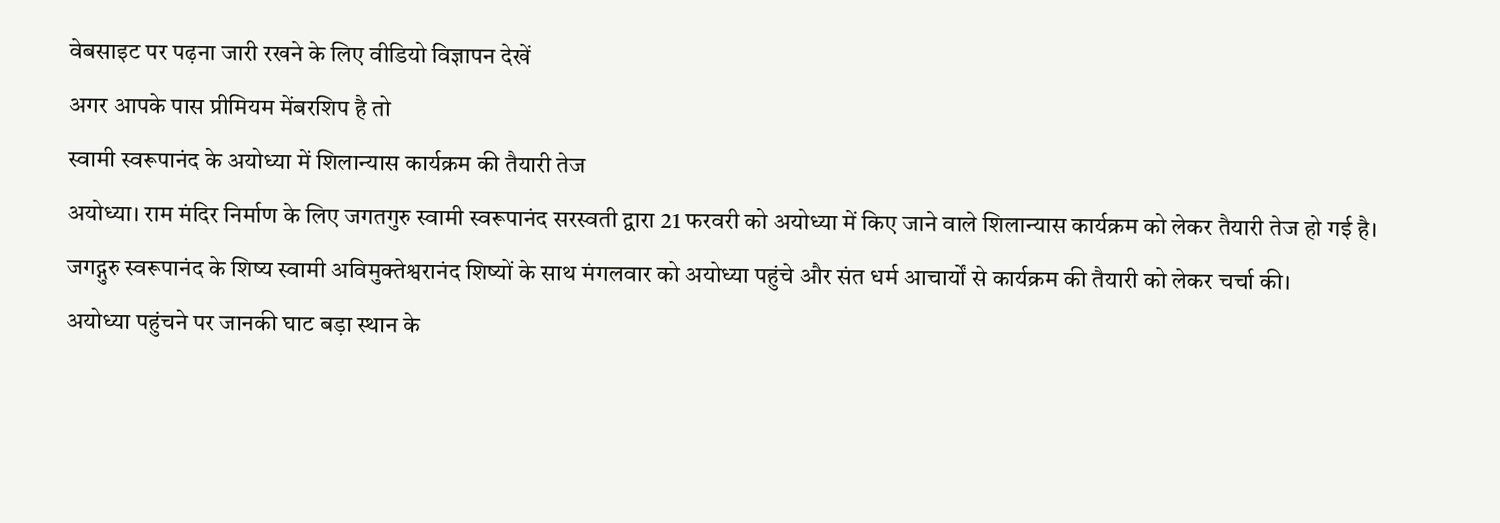वेबसाइट पर पढ़ना जारी रखने के लिए वीडियो विज्ञापन देखें
अगर आपके पास प्रीमियम मेंबरशिप है तो
स्वामी स्वरूपानंद के अयोध्या में शिलान्यास कार्यक्रम की तैयारी तेज
अयोध्या। राम मंदिर निर्माण के लिए जगतगुरु स्वामी स्वरूपानंद सरस्वती द्वारा 21 फरवरी को अयोध्या में किए जाने वाले शिलान्यास कार्यक्रम को लेकर तैयारी तेज हो गई है।
जगद्गुरु स्वरूपानंद के शिष्य स्वामी अविमुक्तेश्वरानंद शिष्यों के साथ मंगलवार को अयोध्या पहुंचे और संत धर्म आचार्यों से कार्यक्रम की तैयारी को लेकर चर्चा की।
अयोध्या पहुंचने पर जानकी घाट बड़ा स्थान के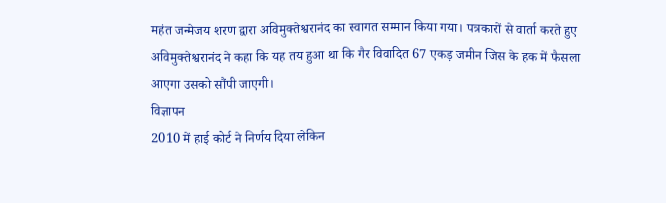महंत जन्मेजय शरण द्वारा अविमुक्तेश्वरानंद का स्वागत सम्मान किया गया। पत्रकारों से वार्ता करते हुए अविमुक्तेश्वरानंद ने कहा कि यह तय हुआ था कि गैर विवादित 67 एकड़ जमीन जिस के हक में फैसला आएगा उसको सौंपी जाएगी।
विज्ञापन
2010 में हाई कोर्ट ने निर्णय दिया लेकिन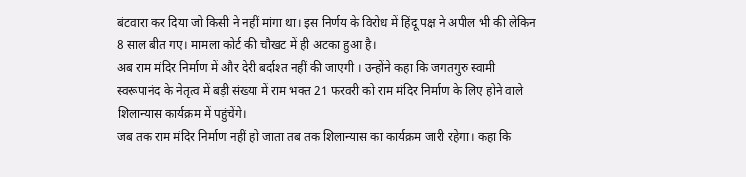बंटवारा कर दिया जो किसी ने नहीं मांगा था। इस निर्णय के विरोध में हिंदू पक्ष ने अपील भी की लेकिन 8 साल बीत गए। मामला कोर्ट की चौखट में ही अटका हुआ है।
अब राम मंदिर निर्माण में और देरी बर्दाश्त नहीं की जाएगी । उन्होंने कहा कि जगतगुरु स्वामी स्वरूपानंद के नेतृत्व में बड़ी संख्या में राम भक्त 21 फरवरी को राम मंदिर निर्माण के लिए होने वाले शिलान्यास कार्यक्रम में पहुंचेंगे।
जब तक राम मंदिर निर्माण नहीं हो जाता तब तक शिलान्यास का कार्यक्रम जारी रहेगा। कहा कि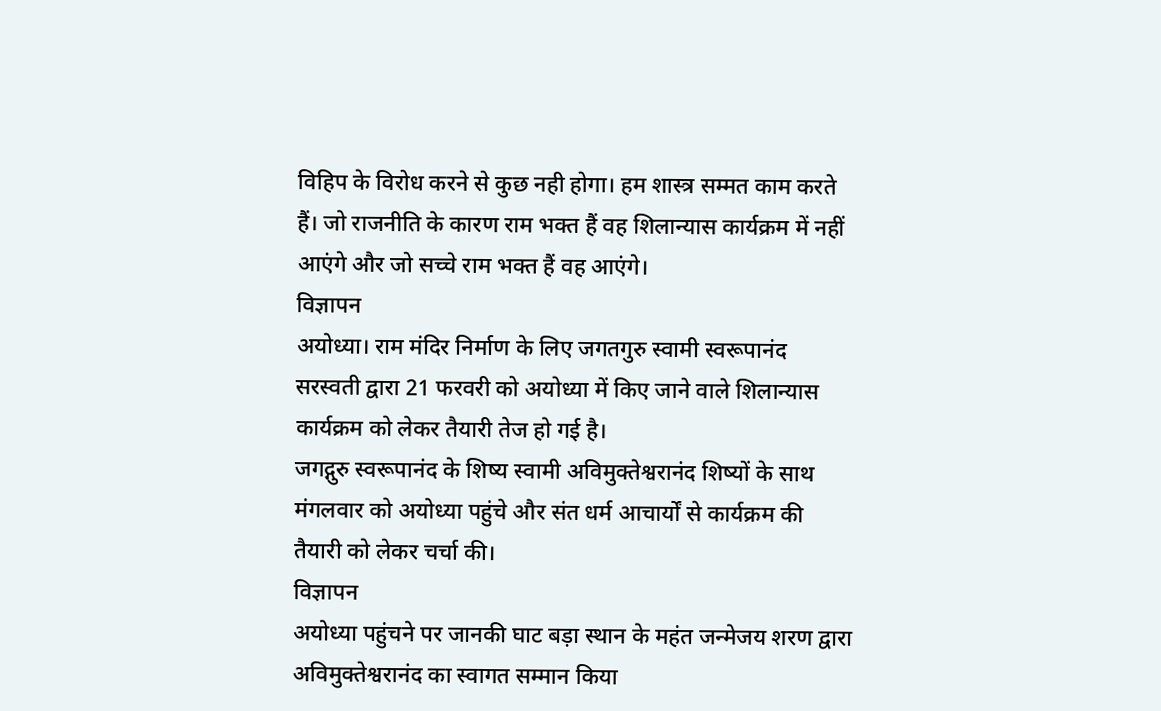विहिप के विरोध करने से कुछ नही होगा। हम शास्त्र सम्मत काम करते हैं। जो राजनीति के कारण राम भक्त हैं वह शिलान्यास कार्यक्रम में नहीं आएंगे और जो सच्चे राम भक्त हैं वह आएंगे।
विज्ञापन
अयोध्या। राम मंदिर निर्माण के लिए जगतगुरु स्वामी स्वरूपानंद सरस्वती द्वारा 21 फरवरी को अयोध्या में किए जाने वाले शिलान्यास कार्यक्रम को लेकर तैयारी तेज हो गई है।
जगद्गुरु स्वरूपानंद के शिष्य स्वामी अविमुक्तेश्वरानंद शिष्यों के साथ मंगलवार को अयोध्या पहुंचे और संत धर्म आचार्यों से कार्यक्रम की तैयारी को लेकर चर्चा की।
विज्ञापन
अयोध्या पहुंचने पर जानकी घाट बड़ा स्थान के महंत जन्मेजय शरण द्वारा अविमुक्तेश्वरानंद का स्वागत सम्मान किया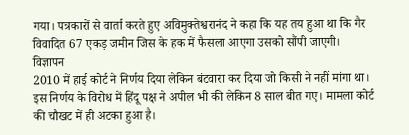गया। पत्रकारों से वार्ता करते हुए अविमुक्तेश्वरानंद ने कहा कि यह तय हुआ था कि गैर विवादित 67 एकड़ जमीन जिस के हक में फैसला आएगा उसको सौंपी जाएगी।
विज्ञापन
2010 में हाई कोर्ट ने निर्णय दिया लेकिन बंटवारा कर दिया जो किसी ने नहीं मांगा था। इस निर्णय के विरोध में हिंदू पक्ष ने अपील भी की लेकिन 8 साल बीत गए। मामला कोर्ट की चौखट में ही अटका हुआ है।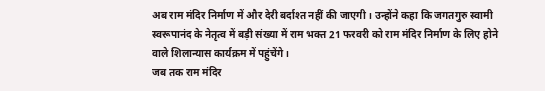अब राम मंदिर निर्माण में और देरी बर्दाश्त नहीं की जाएगी । उन्होंने कहा कि जगतगुरु स्वामी स्वरूपानंद के नेतृत्व में बड़ी संख्या में राम भक्त 21 फरवरी को राम मंदिर निर्माण के लिए होने वाले शिलान्यास कार्यक्रम में पहुंचेंगे।
जब तक राम मंदिर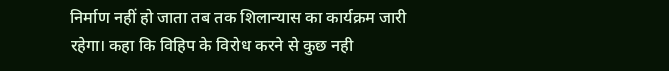निर्माण नहीं हो जाता तब तक शिलान्यास का कार्यक्रम जारी रहेगा। कहा कि विहिप के विरोध करने से कुछ नही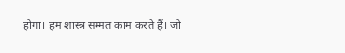होगा। हम शास्त्र सम्मत काम करते हैं। जो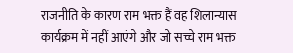राजनीति के कारण राम भक्त हैं वह शिलान्यास कार्यक्रम में नहीं आएंगे और जो सच्चे राम भक्त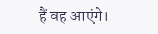हैं वह आएंगे।